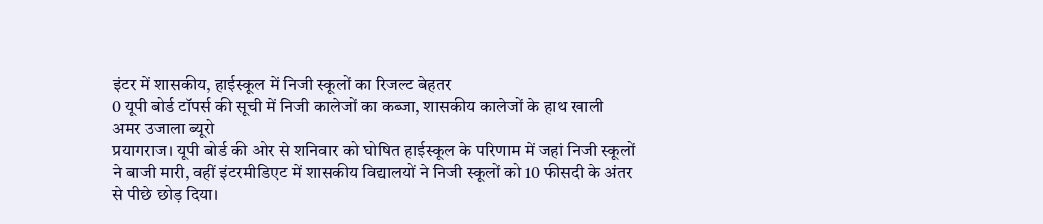इंटर में शासकीय, हाईस्कूल में निजी स्कूलों का रिजल्ट बेहतर
0 यूपी बोर्ड टॉपर्स की सूची में निजी कालेजों का कब्जा, शासकीय कालेजों के हाथ खाली
अमर उजाला ब्यूरो
प्रयागराज। यूपी बोर्ड की ओर से शनिवार को घोषित हाईस्कूल के परिणाम में जहां निजी स्कूलों ने बाजी मारी, वहीं इंटरमीडिएट में शासकीय विद्यालयों ने निजी स्कूलों को 10 फीसदी के अंतर से पीछे छोड़ दिया।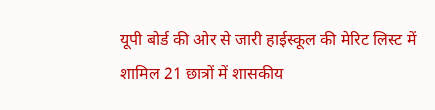यूपी बोर्ड की ओर से जारी हाईस्कूल की मेरिट लिस्ट में शामिल 21 छात्रों में शासकीय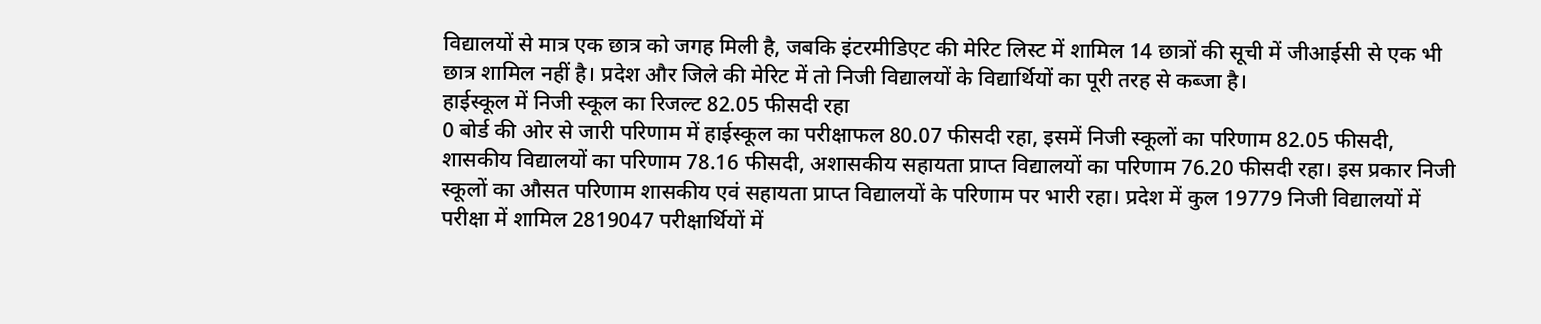विद्यालयों से मात्र एक छात्र को जगह मिली है, जबकि इंटरमीडिएट की मेरिट लिस्ट में शामिल 14 छात्रों की सूची में जीआईसी से एक भी छात्र शामिल नहीं है। प्रदेश और जिले की मेरिट में तो निजी विद्यालयों के विद्यार्थियों का पूरी तरह से कब्जा है।
हाईस्कूल में निजी स्कूल का रिजल्ट 82.05 फीसदी रहा
0 बोर्ड की ओर से जारी परिणाम में हाईस्कूल का परीक्षाफल 80.07 फीसदी रहा, इसमें निजी स्कूलों का परिणाम 82.05 फीसदी, शासकीय विद्यालयों का परिणाम 78.16 फीसदी, अशासकीय सहायता प्राप्त विद्यालयों का परिणाम 76.20 फीसदी रहा। इस प्रकार निजी स्कूलों का औसत परिणाम शासकीय एवं सहायता प्राप्त विद्यालयों के परिणाम पर भारी रहा। प्रदेश में कुल 19779 निजी विद्यालयों में परीक्षा में शामिल 2819047 परीक्षार्थियों में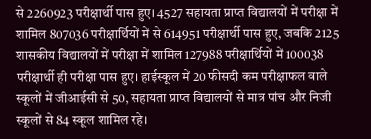से 2260923 परीक्षार्थी पास हुए। 4527 सहायता प्राप्त विद्यालयों में परीक्षा में शामिल 807036 परीक्षार्थियों में से 614951 परीक्षार्थी पास हुए, जबकि 2125 शासकीय विद्यालयों में परीक्षा में शामिल 127988 परीक्षार्थियों में 100038 परीक्षार्थी ही परीक्षा पास हुए। हाईस्कूल में 20 फीसदी कम परीक्षाफल वाले स्कूलों में जीआईसी से 50, सहायता प्राप्त विद्यालयों से मात्र पांच और निजी स्कूलों से 84 स्कूल शामिल रहे।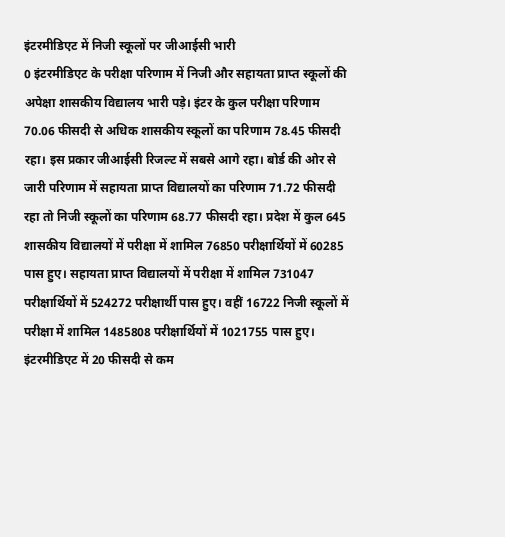इंटरमीडिएट में निजी स्कूलों पर जीआईसी भारी
0 इंटरमीडिएट के परीक्षा परिणाम में निजी और सहायता प्राप्त स्कूलों की अपेक्षा शासकीय विद्यालय भारी पड़े। इंटर के कुल परीक्षा परिणाम 70.06 फीसदी से अधिक शासकीय स्कूलों का परिणाम 78.45 फीसदी रहा। इस प्रकार जीआईसी रिजल्ट में सबसे आगे रहा। बोर्ड की ओर से जारी परिणाम में सहायता प्राप्त विद्यालयों का परिणाम 71.72 फीसदी रहा तो निजी स्कूलों का परिणाम 68.77 फीसदी रहा। प्रदेश में कुल 645 शासकीय विद्यालयों में परीक्षा में शामिल 76850 परीक्षार्थियों में 60285 पास हुए। सहायता प्राप्त विद्यालयों में परीक्षा में शामिल 731047 परीक्षार्थियों में 524272 परीक्षार्थी पास हुए। वहीं 16722 निजी स्कूलों में परीक्षा में शामिल 1485808 परीक्षार्थियों में 1021755 पास हुए। इंटरमीडिएट में 20 फीसदी से कम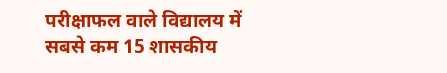परीक्षाफल वाले विद्यालय में सबसे कम 15 शासकीय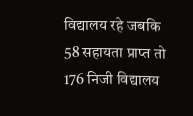विद्यालय रहे जबकि 58 सहायता प्राप्त तो 176 निजी विद्यालय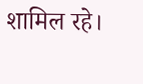शामिल रहे।